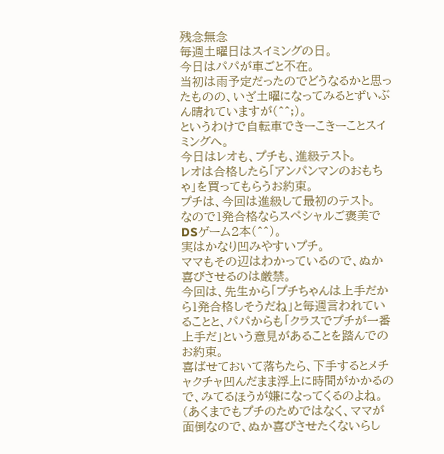残念無念
毎週土曜日はスイミングの日。
今日はパパが車ごと不在。
当初は雨予定だったのでどうなるかと思ったものの、いざ土曜になってみるとずいぶん晴れていますが(^^;)。
というわけで自転車できーこきーことスイミングへ。
今日はレオも、プチも、進級テスト。
レオは合格したら「アンパンマンのおもちゃ」を買ってもらうお約束。
プチは、今回は進級して最初のテスト。
なので1発合格ならスペシャルご褒美でDSゲーム2本(^^)。
実はかなり凹みやすいプチ。
ママもその辺はわかっているので、ぬか喜びさせるのは厳禁。
今回は、先生から「プチちゃんは上手だから1発合格しそうだね」と毎週言われていることと、パパからも「クラスでプチが一番上手だ」という意見があることを踏んでのお約束。
喜ばせておいて落ちたら、下手するとメチャクチャ凹んだまま浮上に時間がかかるので、みてるほうが嫌になってくるのよね。
(あくまでもプチのためではなく、ママが面倒なので、ぬか喜びさせたくないらし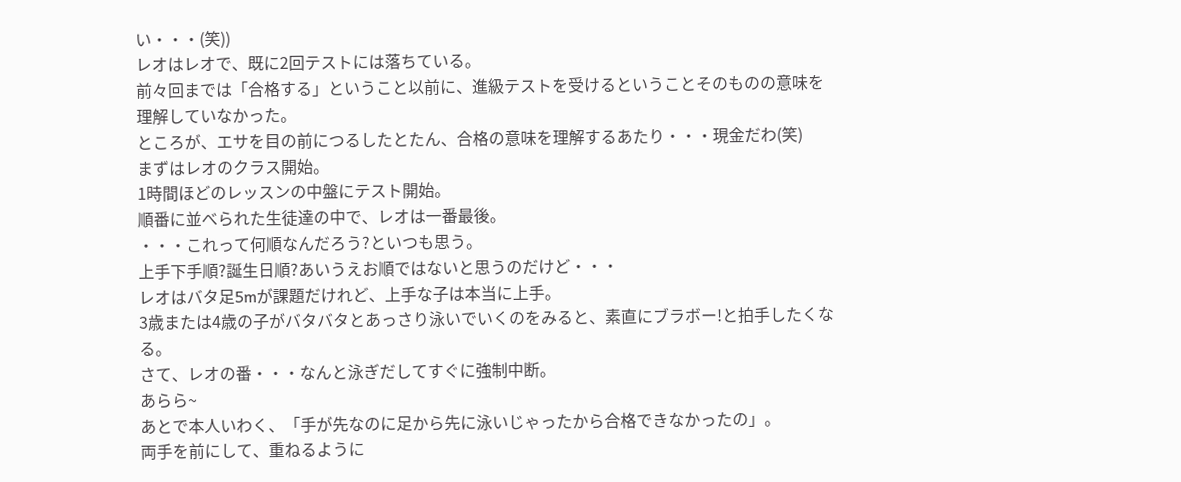い・・・(笑))
レオはレオで、既に2回テストには落ちている。
前々回までは「合格する」ということ以前に、進級テストを受けるということそのものの意味を理解していなかった。
ところが、エサを目の前につるしたとたん、合格の意味を理解するあたり・・・現金だわ(笑)
まずはレオのクラス開始。
1時間ほどのレッスンの中盤にテスト開始。
順番に並べられた生徒達の中で、レオは一番最後。
・・・これって何順なんだろう?といつも思う。
上手下手順?誕生日順?あいうえお順ではないと思うのだけど・・・
レオはバタ足5mが課題だけれど、上手な子は本当に上手。
3歳または4歳の子がバタバタとあっさり泳いでいくのをみると、素直にブラボー!と拍手したくなる。
さて、レオの番・・・なんと泳ぎだしてすぐに強制中断。
あらら~
あとで本人いわく、「手が先なのに足から先に泳いじゃったから合格できなかったの」。
両手を前にして、重ねるように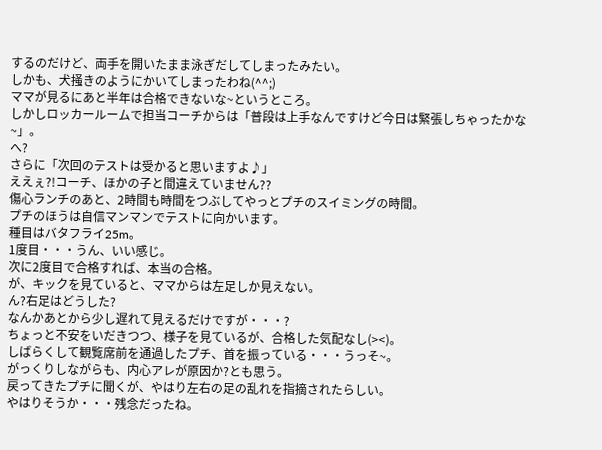するのだけど、両手を開いたまま泳ぎだしてしまったみたい。
しかも、犬掻きのようにかいてしまったわね(^^;)
ママが見るにあと半年は合格できないな~というところ。
しかしロッカールームで担当コーチからは「普段は上手なんですけど今日は緊張しちゃったかな~」。
へ?
さらに「次回のテストは受かると思いますよ♪」
ええぇ?!コーチ、ほかの子と間違えていません??
傷心ランチのあと、2時間も時間をつぶしてやっとプチのスイミングの時間。
プチのほうは自信マンマンでテストに向かいます。
種目はバタフライ25m。
1度目・・・うん、いい感じ。
次に2度目で合格すれば、本当の合格。
が、キックを見ていると、ママからは左足しか見えない。
ん?右足はどうした?
なんかあとから少し遅れて見えるだけですが・・・?
ちょっと不安をいだきつつ、様子を見ているが、合格した気配なし(><)。
しばらくして観覧席前を通過したプチ、首を振っている・・・うっそ~。
がっくりしながらも、内心アレが原因か?とも思う。
戻ってきたプチに聞くが、やはり左右の足の乱れを指摘されたらしい。
やはりそうか・・・残念だったね。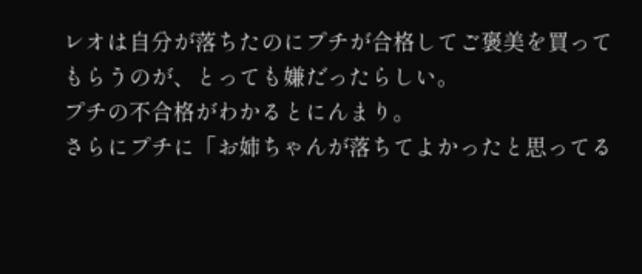レオは自分が落ちたのにプチが合格してご褒美を買ってもらうのが、とっても嫌だったらしい。
プチの不合格がわかるとにんまり。
さらにプチに「お姉ちゃんが落ちてよかったと思ってる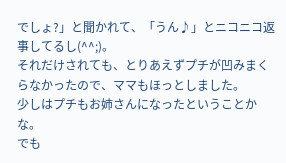でしょ?」と聞かれて、「うん♪」とニコニコ返事してるし(^^;)。
それだけされても、とりあえずプチが凹みまくらなかったので、ママもほっとしました。
少しはプチもお姉さんになったということかな。
でも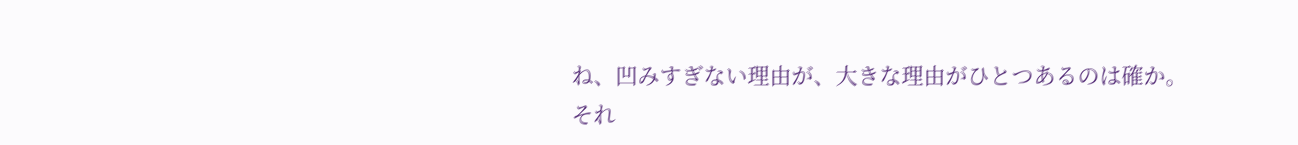ね、凹みすぎない理由が、大きな理由がひとつあるのは確か。
それ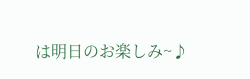は明日のお楽しみ~♪